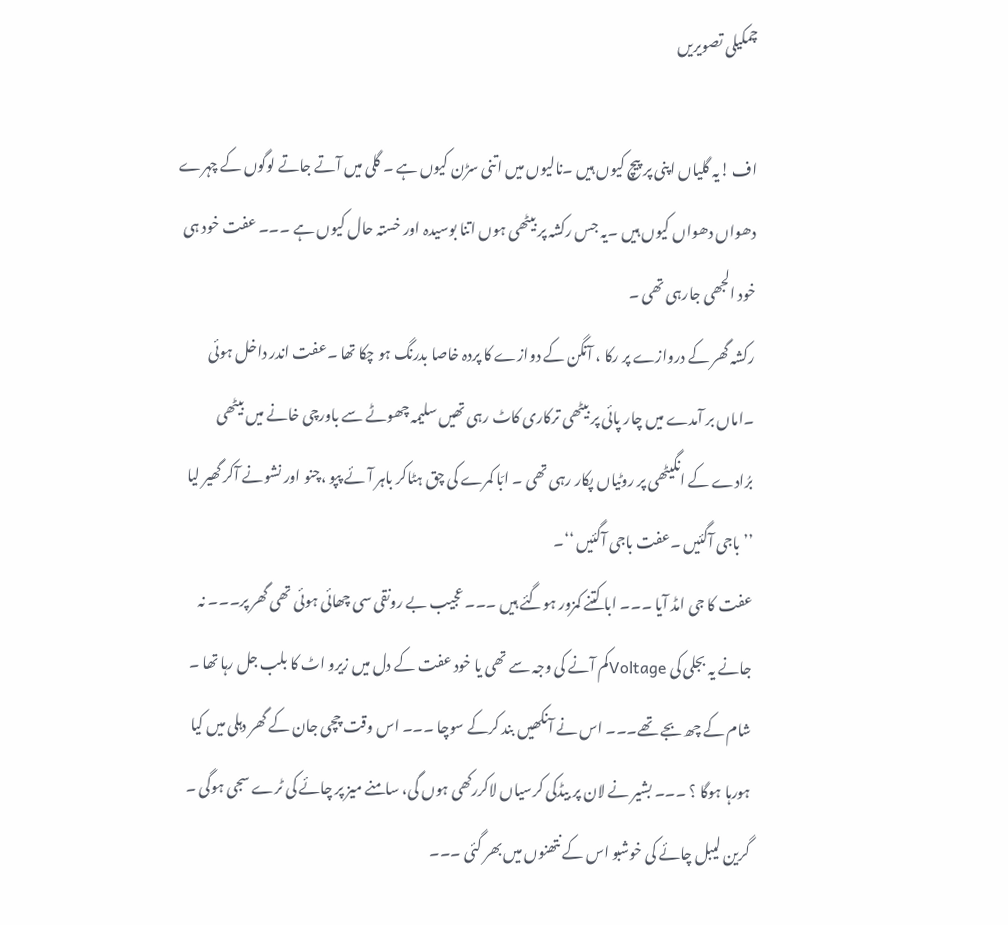چمکیلی تصویریں

اف !یہ گلیاں اپنی پر پیچ کیوں ہیں ۔نالیوں میں اتنی سڑن کیوں ہے ۔ گلی میں آتے جاتے لوگوں کے چہرے دھواں دھواں کیوں ہیں ۔یہ جس رکشہ پر بیٹھی ہوں اتنا بوسیدہ اور خستہ حال کیوں ہے ۔۔۔ عفت خود ہی خود الجھی جارہی تھی ۔
رکشہ گھر کے دروازے پر رکا ، آنگن کے دوازے کا پردہ خاصا بدرنگ ہو چکا تھا ۔عفت اندر داخل ہوئی ۔اماں بر آمدے میں چار پائی پر بیٹھی ترکاری کاٹ رہی تھیں سلیمہ چھوٹے سے باورچی خانے میں بیٹھی برُادے کے انگیٹھی پر روٹیاں پکار رہی تھی ۔ ابّا کمرے کی چق ہٹاکر باہر آئے پپو ،چنو اور نشونے آکر گھیر لیا ’’ باجی آگئیں ۔عفت باجی آگئیں ‘‘۔
عفت کا جی امڈ آیا ۔۔۔ ابا کتنے کمزور ہوگئے ہیں ۔۔۔ عجیب بے رونقی سی چھائی ہوئی تھی گھر پر۔۔۔ نہ جانے یہ بجلی کی Voltageکم آنے کی وجہ سے تھی یا خود عفت کے دل میں زیرو اٹ کا بلب جل رہا تھا ۔
شام کے چھ بجے تھے۔۔۔ اس نے آنکھیں بند کرکے سوچا ۔۔۔ اس وقت چچی جان کے گھر دہلی میں کیا ہورہا ہوگا ؟ ۔۔۔ بشیر نے لان پر بیڈکی کرسیاں لاکررکھی ہوں گی، سامنے میز پر چائے کی ٹرے سجی ہوگی ۔ گرین لیبل چائے کی خوشبو اس کے نتھنوں میں بھر گئی ۔۔۔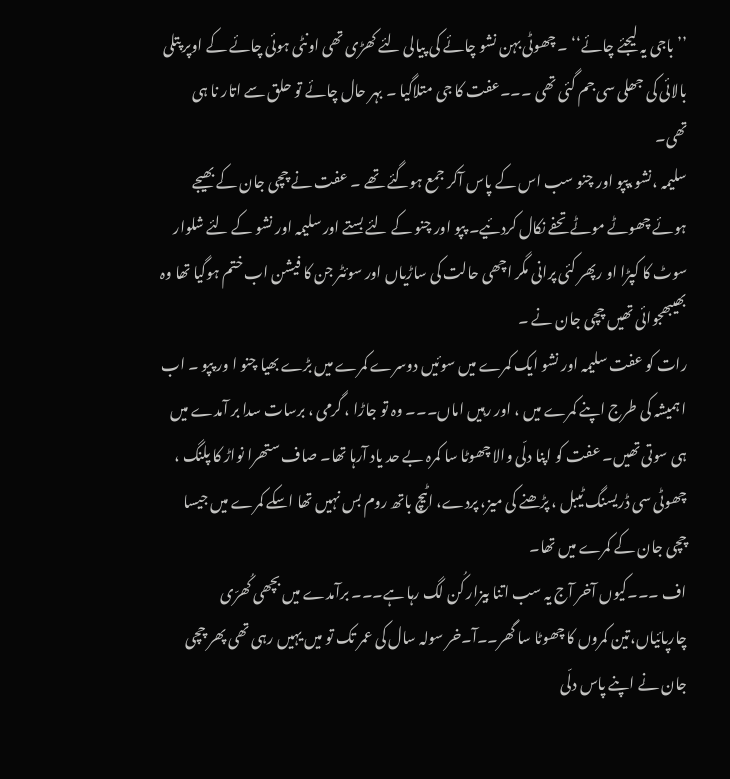’’باجی یہ لیجئے چائے‘‘ ۔ چھوٹی بہن نشو چائے کی پیالی لئے کھڑی تھی اونٹی ہوئی چائے کے اوپر پتلی بالائی کی جھلی سی جم گئی تھی ۔۔۔عفت کا جی متلاگیا ۔ بہر حال چائے تو حلق سے اتار نا ہی تھی۔
سلیمہ ،نشو،پپو اور چنو سب اس کے پاس آکر جمع ہوگئے تھے ۔ عفت نے چچی جان کے بھیجے ہوئے چھوٹے موٹے تحفے نکال کردئیے۔ پپو اور چنو کے لئے بستے اور سلیمہ اور نشو کے لئے شلوار سوٹ کا کپڑا او رپھر کئی پرانی مگر اچھی حالت کی ساڑیاں اور سوئٹر جن کا فیشن اب ختم ہوگیا تھا وہ بھیبھجوائی تھیں چچی جان نے ۔
رات کو عفت سلیمہ اور نشو ایک کمرے میں سوئیں دوسرے کمرے میں بڑے بھیا چنو ا ور پپو ۔ اب ا ہمیشہ کی طرج اپنے کمرے میں ، اور رہیں اماں۔۔۔ وہ تو جاڑا ، گرمی ، برسات سدا بر آمدے میں ہی سوتی تھیں۔ عفت کو اپنا دلّی والا چھوٹا سا کمرہ بے حد یاد آرہا تھا۔ صاف ستھرا نواڑ کا پلنگ ، چھوٹی سی ڈریسنگ ٹیبل ، پڑھنے کی میز، پردے، اٹیچ باتھ روم بس نہیں تھا اسکے کمرے میں جیسا چچی جان کے کمرے میں تھا۔
اف ۔۔۔کیوں آخر آج یہ سب اتنا بیزار کُن لگ رہا ہے۔۔۔ برآمدے میں بچھی کُھرّی چارپائیاں،تین کمروں کا چھوٹا سا گھر۔۔آ۔خر سولہ سال کی عمر تک تو میں یہیں رہی تھی پھر چچی جان نے اپنے پاس دلّی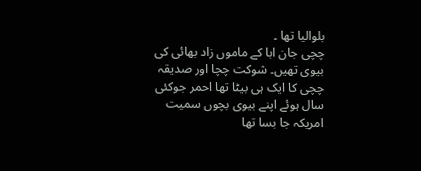بلوالیا تھا ۔
چچی جان ابا کے ماموں زاد بھائی کی بیوی تھیں۔ شوکت چچا اور صدیقہ چچی کا ایک ہی بیٹا تھا احمر جوکئی سال ہوئے اپنے بیوی بچوں سمیت امریکہ جا بسا تھا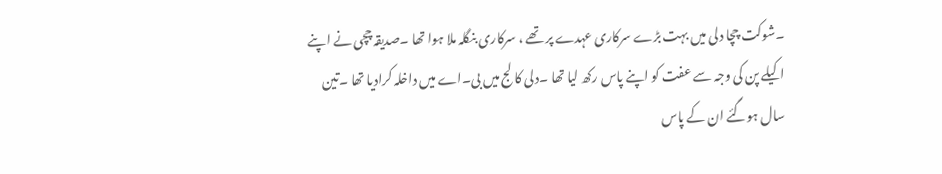۔شوکت چچا دلی میں بہت بڑے سرکاری عہدے پر تھے ، سرکاری بنگلہ ملا ہوا تھا ۔صدیقہ چچی نے اپنے اکیلے پن کی وجہ سے عفت کو اپنے پاس رکھ لیا تھا ۔دلی کا لج میں بی۔اے میں داخلہ کرادیا تھا ۔تین سال ہوگئے ان کے پاس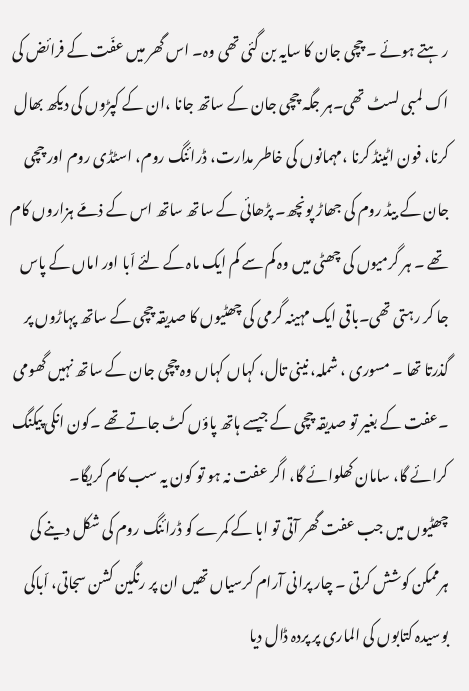ر ہتے ہوئے ۔ چچی جان کا سایہ بن گئی تھی وہ۔ اس گھر میں عفّت کے فرائض کی اک لمبی لسٹ تھی۔ہر جگہ چچی جان کے ساتھ جانا ،ان کے کپڑوں کی دیکھ بھال کرنا، فون اٹینڈ کرنا ،مہمانوں کی خاطر مدارت، ڈرائنگ روم، اسٹڈی روم اور چچی جان کے بیڈ روم کی جھاڑ پونچھ۔ پڑھائی کے ساتھ ساتھ اس کے ذمّے ہزاروں کام تھے ۔ ہر گرمیوں کی چھٹی میں وہ کم سے کم ایک ماہ کے لئے اّبا اور اماں کے پاس جا کر رہتی تھی۔باقی ایک مہینہ گرمی کی چھٹیوں کا صدیقہ چچی کے ساتھ پہاڑوں پر گذرتا تھا ۔ مسوری ، شملہ، نینی تال، کہاں کہاں وہ چچی جان کے ساتھ نہیں گھومی ۔عفت کے بغیر تو صدیقہ چچی کے جیسے ہاتھ پاؤں کٹ جاتے تھے ۔کون انکی پیکنگ کرائے گا، سامان کھلوائے گا، اگر عفت نہ ہو تو کون یہ سب کام کریگا۔
چھٹیوں میں جب عفت گھر آتی تو ابا کے کمرے کو ڈرائنگ روم کی شکل دینے کی ہرممکن کوشش کرتی ۔ چار پرانی آرام کرسیاں تھیں ان پر رنگین کشن سجاتی، اّباکی بوسیدہ کتابوں کی الماری پر پردہ ڈال دیا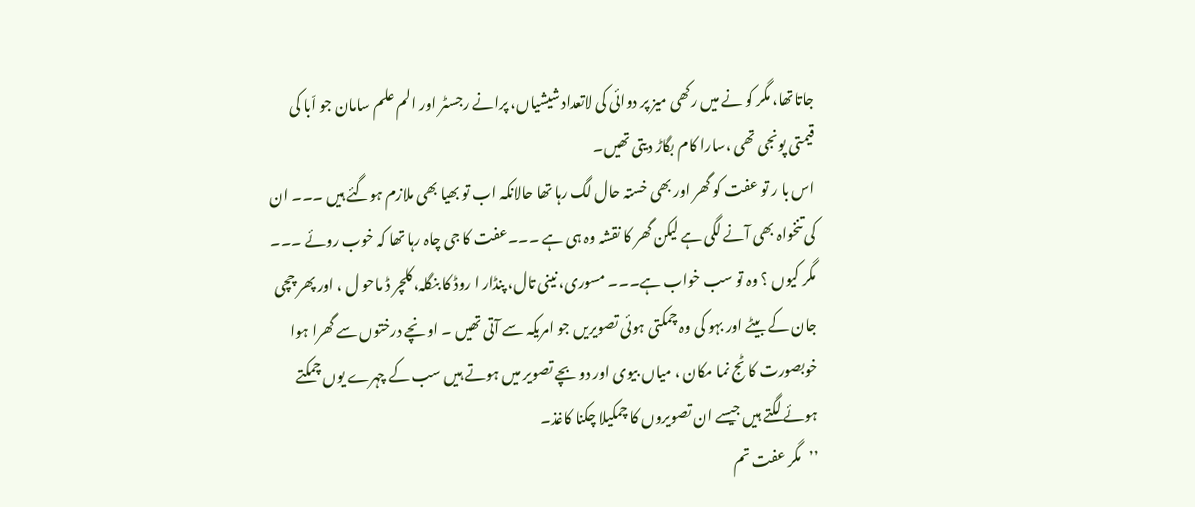جاتاتھا، مگر کو نے میں رکھی میز پر دوائی کی لاتعداد شیشیاں، پرانے رجسٹر اور الم علم سامان جو اّبا کی قیمتی پونجی تھی ،سارا کام بگاڑ دیتی تھیں۔
اس با ر تو عفت کو گھر اور بھی خستہ حال لگ رہا تھا حالانکہ اب تو بھیا بھی ملازم ہوگئے ہیں ۔۔۔ ان کی تنخواہ بھی آنے لگی ہے لیکن گھر کا نقشہ وہ ہی ہے ۔۔۔عفت کا جی چاہ رہا تھا کہ خوب روئے ۔۔۔ مگر کیوں ؟ وہ تو سب خواب ہے۔۔۔ مسوری، نینی تال، پنڈار ا روڈ کا بنگلہ،کلچر ڈ ماحو ل ، اور پھر چچی جان کے بیٹے اور بہو کی وہ چمکتی ہوئی تصویریں جو امریکہ سے آتی تھیں ۔ اونچے درختوں سے گھرا ہوا خوبصورت کا ٹج نما مکان ، میاں بیوی اور دو بچے تصویر میں ہوتے ہیں سب کے چہرے یوں چمکتے ہوئے لگتے ہیں جیسے ان تصویروں کا چمکیلا چکنا کاغذ۔
’’مگر عفت تم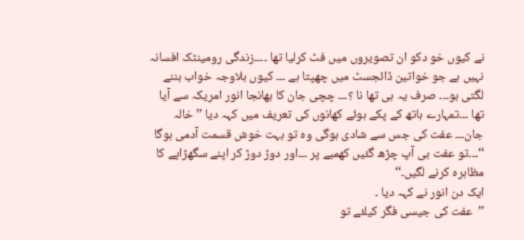نے کیوں خو دکو ان تصویروں میں فٹ کرلیا تھا ۔۔۔۔زندگی رومینٹک افسانہ نہیں ہے جو خواتین ڈائجسٹ میں چھپتا ہے ۔۔۔ کیوں بلاوجہ خواب بننے لگتی ہو۔۔۔ صرف یہ ہی تھا نا ؟۔۔۔ چچی جان کا بھانجا انور امریکہ سے آیا تھا ۔۔۔تمہارے ہاتھ کے پکے ہوئے کھانوں کی تعریف میں کہہ دیا ’’ خالہ جان۔۔۔ عفت کی جس سے شادی ہوگی وہ تو بہت خوش قسمت آدمی ہوگا ‘‘۔۔۔تو عفت بی آپ چڑھ گئیں کھمبے پر ۔۔۔اور دوڑ دوڑ کر اپنے سگھڑاپے کا مظاہرہ کرنے لگیں۔‘‘
ایک دن انور نے کہہ دیا ۔
’’عفت کی جیسی فگر کیلئے تو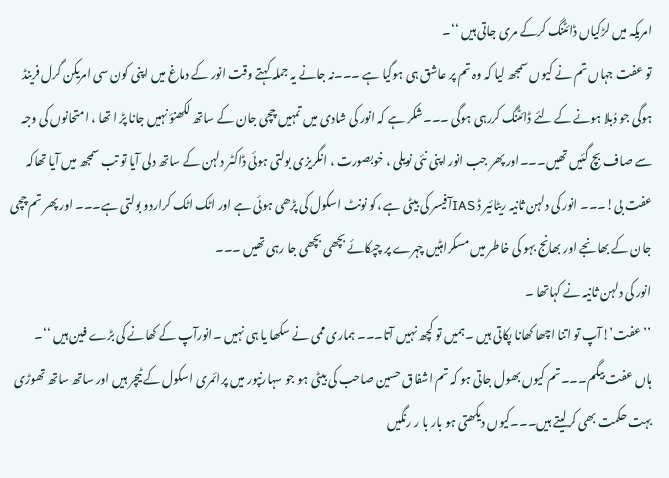امریکہ میں لڑکیاں ڈائٹنگ کرکے مری جاتی ہیں ‘‘۔
تو عفت جہاں تم نے کیوں سمجھ لیا کہ وہ تم پر عاشق ہی ہوگیا ہے ۔۔۔نہ جانے یہ جملہ کہتے وقت انور کے دماغ میں اپنی کون سی امریکن گرل فرینڈ ہوگی جو دُبلا ہونے کے لئے ڈائٹنگ کررہی ہوگی ۔۔۔شکر ہے کہ انور کی شادی میں تمہیں چچی جان کے ساتھ لکھنؤ نہیں جانا پڑ ا تھا ، امتحانوں کی وجہ سے صاف بچ گئیں تھیں۔۔۔اور پھر جب انور اپنی نئی نویلی ، خوبصورت ، انگریزی بولتی ہوئی ڈاکٹر دلہن کے ساتھ دلی آیا تو تب سمجھ میں آیا تھاکہ عفت بی!۔۔۔ انور کی دلہن ثانیہ ریٹائیر ڈ IASآفیسر کی بیٹی ہے ،کو نونٹ اسکول کی پڑھی ہوئی ہے اور اٹک اٹک کراردو بولتی ہے۔۔۔ اور پھر تم چچی جان کے بھانجے اور بھانج بہو کی خاطر میں مسکراہٹیں چہرے پر چپکائے بچھی بچھی جا رہی تھیں ۔۔۔
انور کی دلہن ثانیہ نے کہاتھا ۔
’’ عفت’!آپ تو اتنا اچھا کھانا پکاتی ہیں ۔ہمیں تو کچھ نہیں آتا۔۔۔ ہماری ممی نے سکھا یا ہی نہیں ۔انورآپ کے کھانے کی بڑے فین ہیں ‘‘۔
ہاں عفت بیگم۔۔۔تم کیوں بھول جاتی ہو کہ تم اشفاق حسین صاحب کی بیٹی ہو جو سہارنپور میں پرائمری اسکول کے ٹیچر ہیں اور ساتھ ساتھ تھوڑی بہت حکمت بھی کرلیتے ہیں۔۔۔کیوں دیکھتی ہو بار با ر رنگیں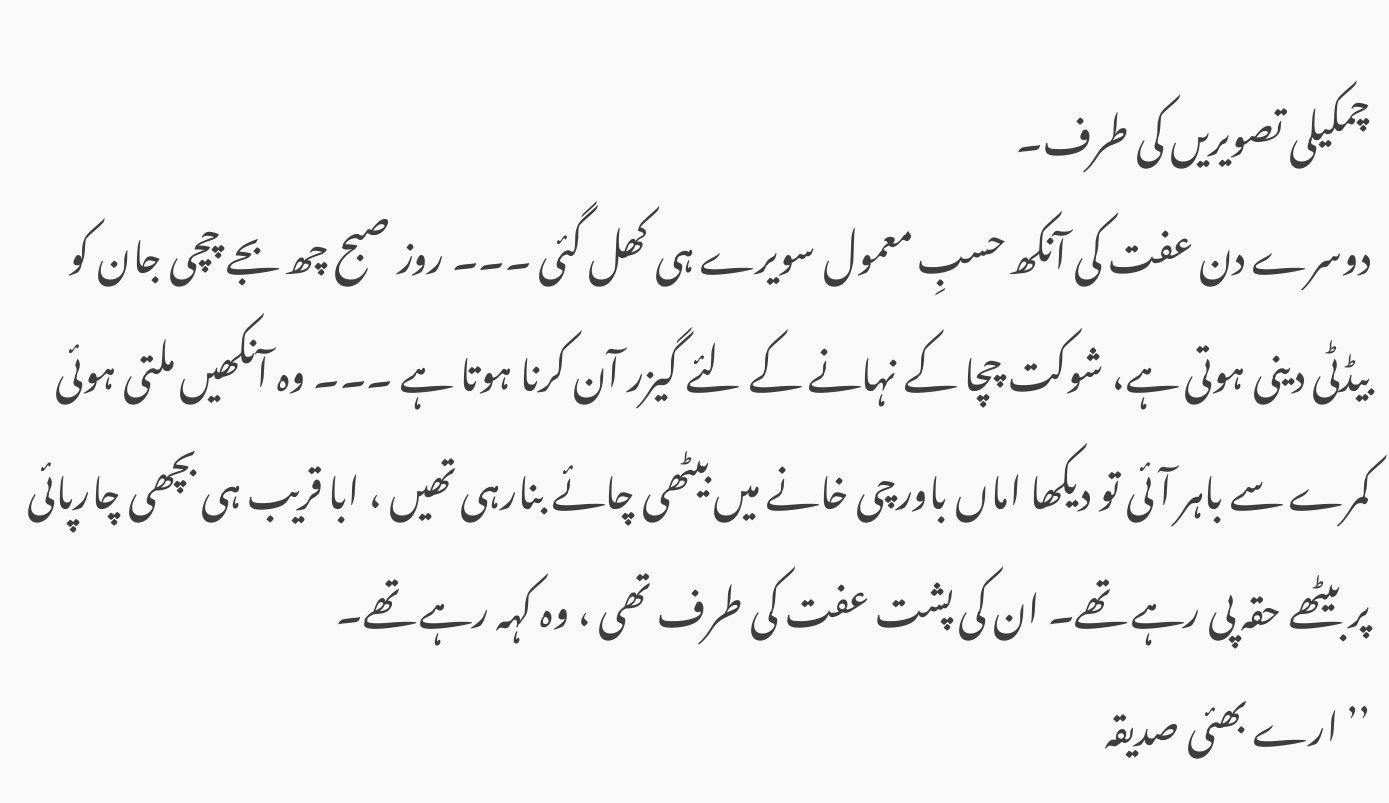چمکیلی تصویریں کی طرف۔
دوسرے دن عفت کی آنکھ حسبِ معمول سویرے ہی کھل گئی ۔۔۔ روز صبح چھ بجے چچی جان کو بیڈٹی دینی ہوتی ہے، شوکت چچا کے نہانے کے لئے گیزر آن کرنا ہوتا ہے ۔۔۔ وہ آنکھیں ملتی ہوئی کمرے سے باہر آئی تو دیکھا اماں باورچی خانے میں بیٹھی چائے بنارہی تھیں ، ابا قریب ہی بچھی چارپائی پر بیٹھے حقہ پی رہے تھے۔ ان کی پشت عفت کی طرف تھی ، وہ کہہ رہے تھے۔
’’ ارے بھئی صدیقہ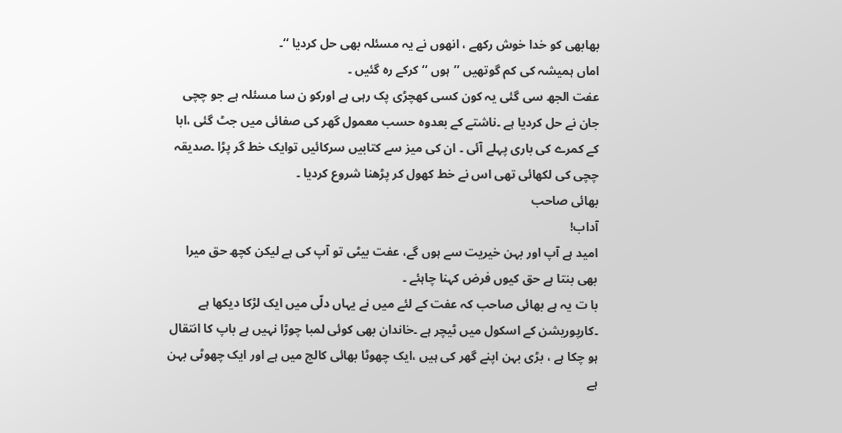بھابھی کو خدا خوش رکھے ، انھوں نے یہ مسئلہ بھی حل کردیا ‘‘۔
اماں ہمیشہ کی کم گوتھیں ’’ہوں ‘‘ کرکے رہ گئیں ۔
عفت الجھ سی گئی یہ کون کسی کھچڑی پک رہی ہے اورکو ن سا مسئلہ ہے جو چچی جان نے حل کردیا ہے ۔ناشتے کے بعدوہ حسب معمول گھر کی صفائی میں جٹ گئی ،ابا کے کمرے کی باری پہلے آئی ۔ ان کی میز سے کتابیں سرکائیں توایک خط گر پڑا ۔صدیقہ چچی کی لکھائی تھی اس نے خط کھول کر پڑھنا شروع کردیا ۔
بھائی صاحب
آداب!
امید ہے آپ اور بہن خیریت سے ہوں گے، عفت بیٹی تو آپ کی ہے لیکن کچھ حق میرا بھی بنتا ہے حق کیوں فرض کہنا چاہئے ۔
با ت یہ ہے بھائی صاحب کہ عفت کے لئے میں نے یہاں دلّی میں ایک لڑکا دیکھا ہے ۔کارپوریشن کے اسکول میں ٹیچر ہے ۔خاندان بھی کوئی لمبا چوڑا نہیں ہے باپ کا انتقال ہو چکا ہے ، بڑی بہن اپنے گھر کی ہیں ،ایک چھوٹا بھائی کالج میں ہے اور ایک چھوٹی بہن ہے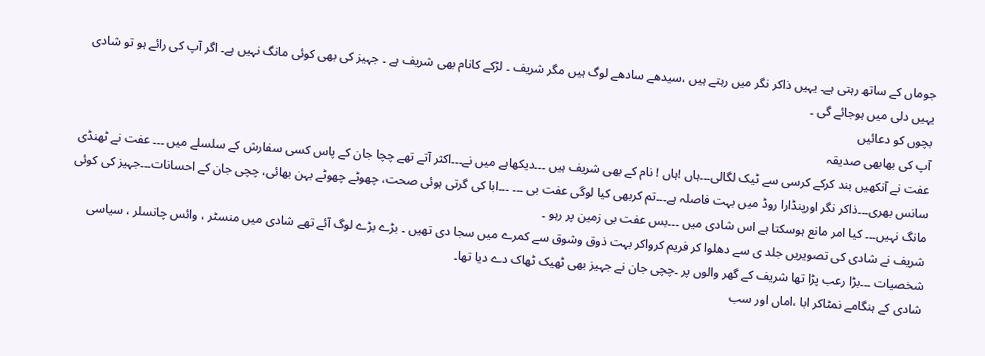جوماں کے ساتھ رہتی ہے۔ یہیں ذاکر نگر میں رہتے ہیں ،سیدھے سادھے لوگ ہیں مگر شریف ۔ لڑکے کانام بھی شریف ہے ۔ جہیز کی بھی کوئی مانگ نہیں ہے۔ اگر آپ کی رائے ہو تو شادی یہیں دلی میں ہوجائے گی ۔
بچوں کو دعائیں
آپ کی بھابھی صدیقہ
عفت نے آنکھیں بند کرکے کرسی سے ٹیک لگالی۔۔۔ہاں !ہاں ! نام کے بھی شریف ہیں ۔۔۔دیکھاہے میں نے۔۔۔اکثر آتے تھے چچا جان کے پاس کسی سفارش کے سلسلے میں ۔۔۔ عفت نے ٹھنڈی سانس بھری۔۔۔ذاکر نگر اورپنڈارا روڈ میں بہت فاصلہ ہے۔۔۔تم کربھی کیا لوگی عفت بی ۔۔۔ ۔۔۔ابا کی گرتی ہوئی صحت، چھوٹے چھوٹے بہن بھائی، چچی جان کے احسانات۔۔۔جہیز کی کوئی مانگ نہیں۔۔۔ کیا امر مانع ہوسکتا ہے اس شادی میں ۔۔۔بس عفت بی زمین پر رہو ۔
شریف نے شادی کی تصویریں جلد ی سے دھلوا کر فریم کرواکر بہت ذوق وشوق سے کمرے میں سجا دی تھیں ۔ بڑے بڑے لوگ آئے تھے شادی میں منسٹر ، وائس چانسلر ، سیاسی شخصیات ۔۔۔بڑا رعب پڑا تھا شریف کے گھر والوں پر ۔چچی جان نے جہیز بھی ٹھیک ٹھاک دے دیا تھا۔
شادی کے ہنگامے نمٹاکر ابا ،اماں اور سب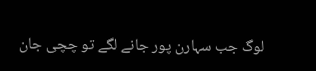لوگ جب سہارن پور جانے لگے تو چچی جان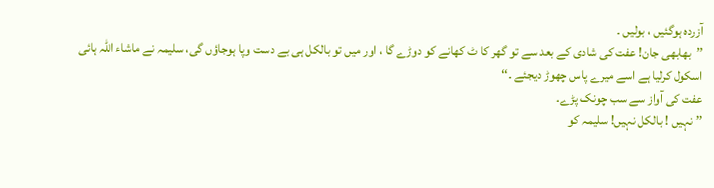آزردہ ہوگئیں ، بولیں ۔
’’بھابھی جان! عفت کی شادی کے بعد سے تو گھر کا ٹ کھانے کو دوڑے گا ، اور میں تو بالکل ہی بے دست وپا ہوجاؤں گی، سلیمہ نے ماشاء اللہ ہائی اسکول کرلیا ہے اسے میرے پاس چھوڑ دیجئے ۔‘‘
عفت کی آواز سے سب چونک پڑے۔
’’ نہیں ! بالکل نہیں! سلیمہ کو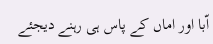اّبا اور اماں کے پاس ہی رہنے دیجئے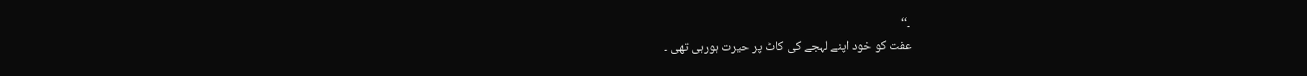۔‘‘
عفت کو خود اپنے لہجے کی کاٹ پر حیرت ہورہی تھی ۔